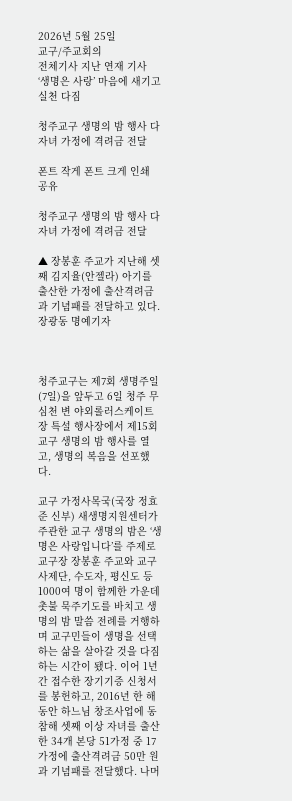2026년 5월 25일
교구/주교회의
전체기사 지난 연재 기사
‘생명은 사랑’ 마음에 새기고 실천 다짐

청주교구 생명의 밤 행사 다자녀 가정에 격려금 전달

폰트 작게 폰트 크게 인쇄 공유

청주교구 생명의 밤 행사 다자녀 가정에 격려금 전달

▲ 장봉훈 주교가 지난해 셋째 김지율(안젤라) 아기를 출산한 가정에 출산격려금과 기념패를 전달하고 있다. 장광동 명예기자



청주교구는 제7회 생명주일(7일)을 앞두고 6일 청주 무심천 변 야외롤러스케이트장 특설 행사장에서 제15회 교구 생명의 밤 행사를 열고, 생명의 복음을 선포했다.

교구 가정사목국(국장 정효준 신부) 새생명지원센터가 주관한 교구 생명의 밤은 ‘생명은 사랑입니다’를 주제로 교구장 장봉훈 주교와 교구 사제단, 수도자, 평신도 등 1000여 명이 함께한 가운데 촛불 묵주기도를 바치고 생명의 밤 말씀 전례를 거행하며 교구민들이 생명을 선택하는 삶을 살아갈 것을 다짐하는 시간이 됐다. 이어 1년간 접수한 장기기증 신청서를 봉헌하고, 2016년 한 해 동안 하느님 창조사업에 동참해 셋째 이상 자녀를 출산한 34개 본당 51가정 중 17가정에 출산격려금 50만 원과 기념패를 전달했다. 나머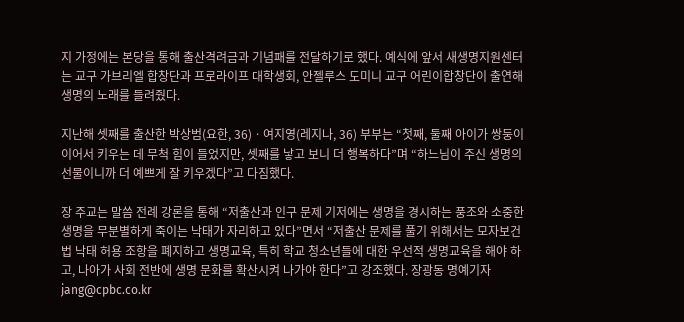지 가정에는 본당을 통해 출산격려금과 기념패를 전달하기로 했다. 예식에 앞서 새생명지원센터는 교구 가브리엘 합창단과 프로라이프 대학생회, 안젤루스 도미니 교구 어린이합창단이 출연해 생명의 노래를 들려줬다.

지난해 셋째를 출산한 박상범(요한, 36)ㆍ여지영(레지나, 36) 부부는 “첫째, 둘째 아이가 쌍둥이이어서 키우는 데 무척 힘이 들었지만, 셋째를 낳고 보니 더 행복하다”며 “하느님이 주신 생명의 선물이니까 더 예쁘게 잘 키우겠다”고 다짐했다.

장 주교는 말씀 전례 강론을 통해 “저출산과 인구 문제 기저에는 생명을 경시하는 풍조와 소중한 생명을 무분별하게 죽이는 낙태가 자리하고 있다”면서 “저출산 문제를 풀기 위해서는 모자보건법 낙태 허용 조항을 폐지하고 생명교육, 특히 학교 청소년들에 대한 우선적 생명교육을 해야 하고, 나아가 사회 전반에 생명 문화를 확산시켜 나가야 한다”고 강조했다. 장광동 명예기자 jang@cpbc.co.kr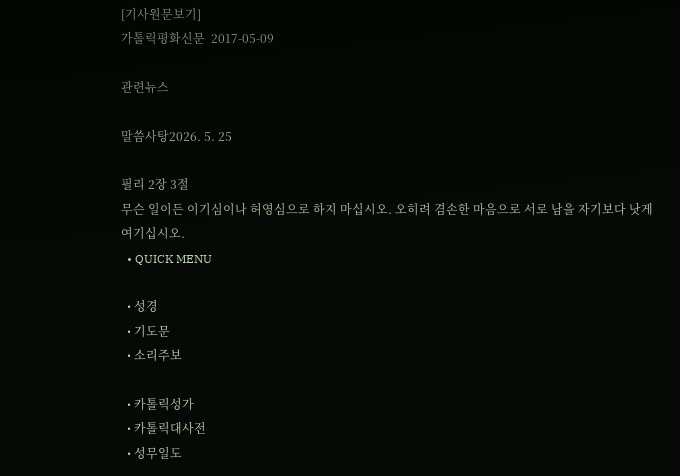[기사원문보기]
가톨릭평화신문  2017-05-09

관련뉴스

말씀사탕2026. 5. 25

필리 2장 3절
무슨 일이든 이기심이나 허영심으로 하지 마십시오. 오히려 겸손한 마음으로 서로 남을 자기보다 낫게 여기십시오.
  • QUICK MENU

  • 성경
  • 기도문
  • 소리주보

  • 카톨릭성가
  • 카톨릭대사전
  • 성무일도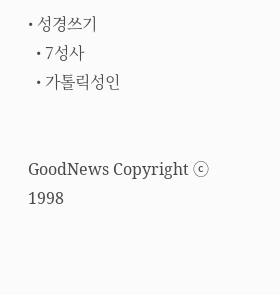• 성경쓰기
  • 7성사
  • 가톨릭성인


GoodNews Copyright ⓒ 1998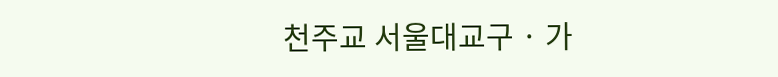천주교 서울대교구 · 가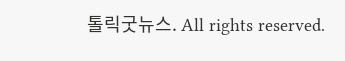톨릭굿뉴스. All rights reserved.